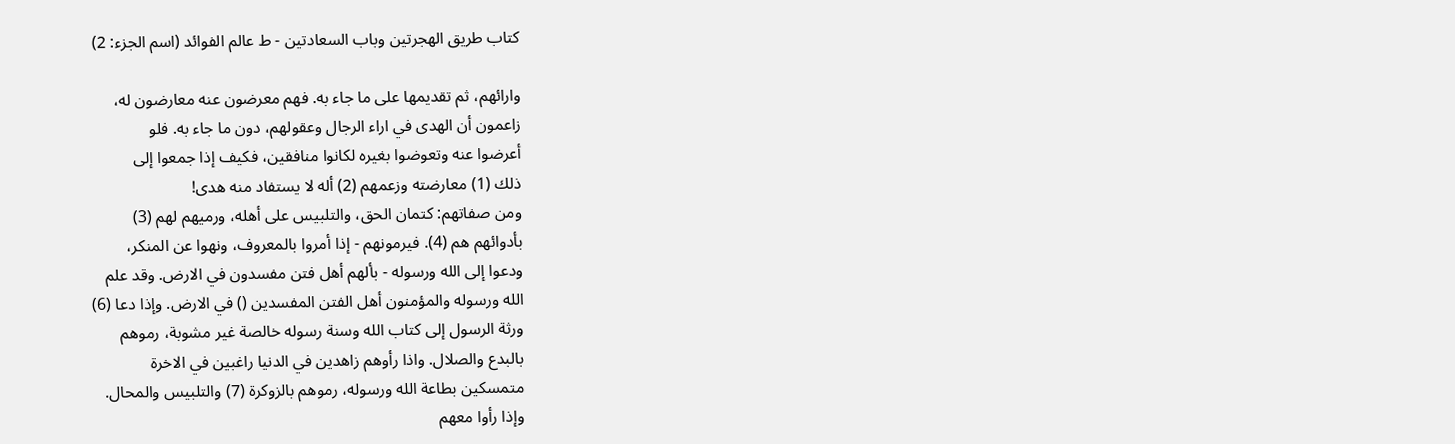كتاب طريق الهجرتين وباب السعادتين - ط عالم الفوائد (اسم الجزء: 2)

وارائهم، ثم تقديمها على ما جاء به. فهم معرضون عنه معارضون له،
زاعمون أن الهدى في اراء الرجال وعقولهم، دون ما جاء به. فلو
أعرضوا عنه وتعوضوا بغيره لكانوا منافقين، فكيف إذا جمعوا إلى
ذلك (1) معارضته وزعمهم (2) أله لا يستفاد منه هدى!
ومن صفاتهم: كتمان الحق، والتلبيس على أهله، ورميهم لهم (3)
بأدوائهم هم (4). فيرمونهم - إذا أمروا بالمعروف، ونهوا عن المنكر،
ودعوا إلى الله ورسوله - بألهم أهل فتن مفسدون في الارض. وقد علم
الله ورسوله والمؤمنون أهل الفتن المفسدين () في الارض. وإذا دعا (6)
ورثة الرسول إلى كتاب الله وسنة رسوله خالصة غير مشوبة، رموهم
بالبدع والصلال. واذا رأوهم زاهدين في الدنيا راغبين في الاخرة
متمسكين بطاعة الله ورسوله، رموهم بالزوكرة (7) والتلبيس والمحال.
وإذا رأوا معهم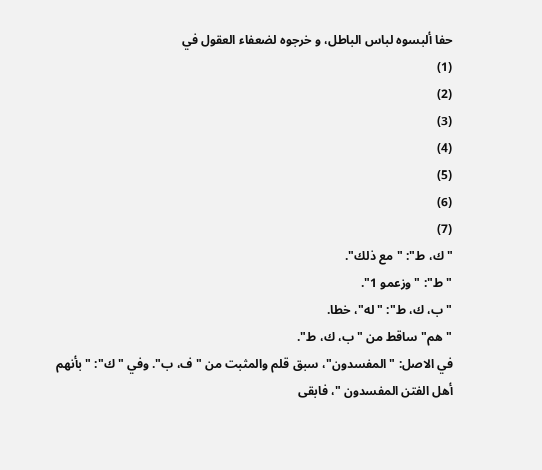حفا ألبسوه لباس الباطل، و خرجوه لضعفاء العقول في
(1)
(2)
(3)
(4)
(5)
(6)
(7)
"ك، ط": "مع ذلك".
"ط": "وزعمو 1".
"ب، ك، ط": "له"، خطا.
"هم" ساقط من "ب، ك، ط".
في الاصل: "المفسدون"، سبق قلم والمثبت من "ف، ب". وفي "ك": "بأنهم
أهل الفتن المفسدون "، فابقى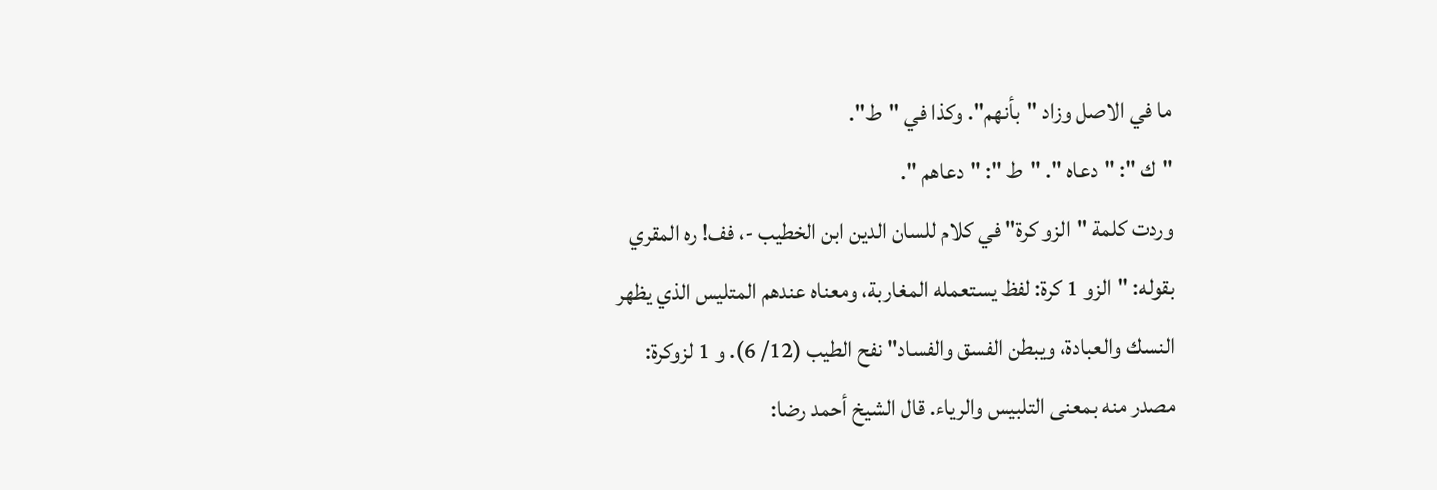ما في الاصل وزاد "بأنهم". وكذا في "ط".
"ك ": "دعاه ". "ط ": "دعاهم ".
وردت كلمة "الزو كرة" في كلام للسان الدين ابن الخطيب -، فف! ره المقري
بقوله: "الزو 1 كرة: لفظ يستعمله المغاربة، ومعناه عندهم المتليس الذي يظهر
النسك والعبادة، ويبطن الفسق والفساد" نفح الطيب (12/ 6). و 1 لزوكرة:
مصدر منه بمعنى التلبيس والرياء. قال الشيخ أحمد رضا: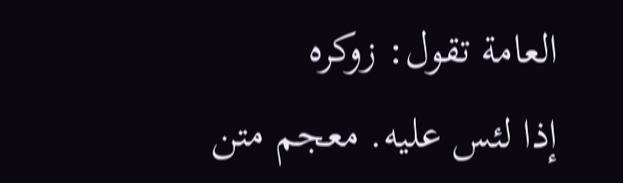العامة تقول: زوكره
إذا لئس عليه. معجم متن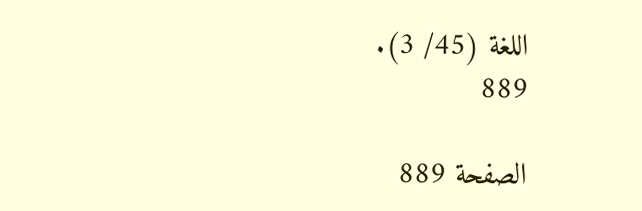اللغة (45/ 3).
889

الصفحة 889